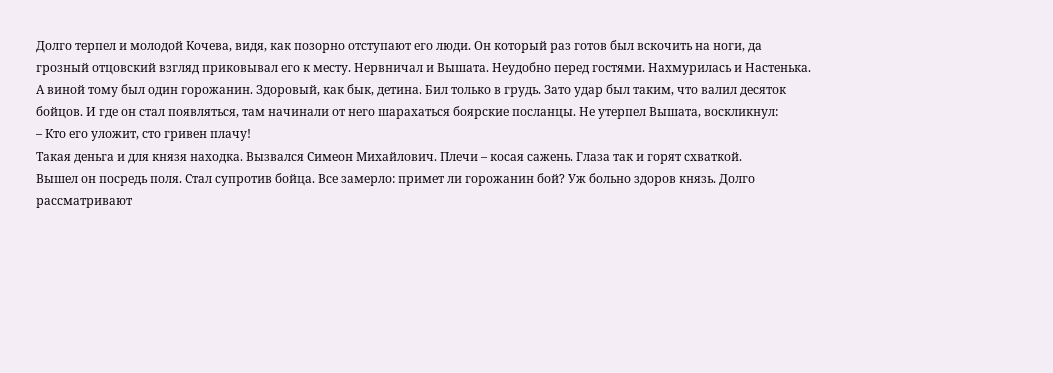Долго терпел и молодой Кочева, видя, как позорно отступают его люди. Он который раз готов был вскочить на ноги, да грозный отцовский взгляд приковывал его к месту. Нервничал и Вышата. Неудобно перед гостями. Нахмурилась и Настенька.
А виной тому был один горожанин. Здоровый, как бык, детина. Бил только в грудь. Зато удар был таким, что валил десяток бойцов. И где он стал появляться, там начинали от него шарахаться боярские посланцы. Не утерпел Вышата, воскликнул:
– Кто его уложит, сто гривен плачу!
Такая деньга и для князя находка. Вызвался Симеон Михайлович. Плечи – косая сажень. Глаза так и горят схваткой.
Вышел он посредь поля. Стал супротив бойца. Все замерло: примет ли горожанин бой? Уж больно здоров князь. Долго рассматривают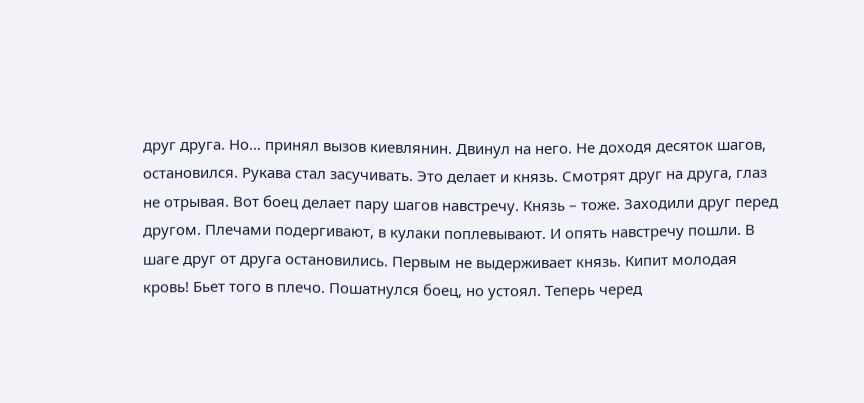друг друга. Но… принял вызов киевлянин. Двинул на него. Не доходя десяток шагов, остановился. Рукава стал засучивать. Это делает и князь. Смотрят друг на друга, глаз не отрывая. Вот боец делает пару шагов навстречу. Князь – тоже. Заходили друг перед другом. Плечами подергивают, в кулаки поплевывают. И опять навстречу пошли. В шаге друг от друга остановились. Первым не выдерживает князь. Кипит молодая кровь! Бьет того в плечо. Пошатнулся боец, но устоял. Теперь черед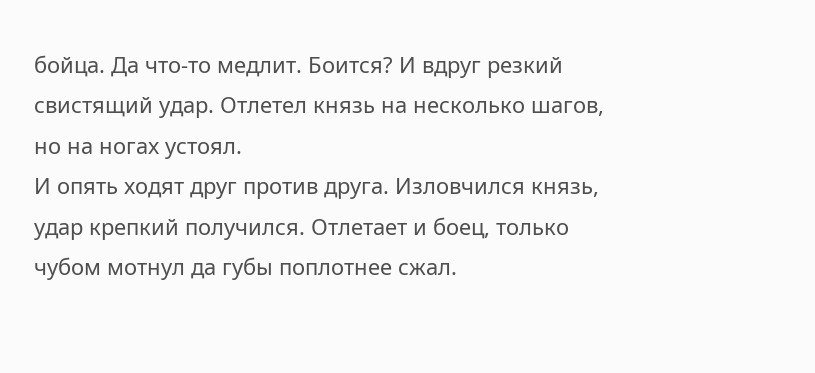бойца. Да что-то медлит. Боится? И вдруг резкий свистящий удар. Отлетел князь на несколько шагов, но на ногах устоял.
И опять ходят друг против друга. Изловчился князь, удар крепкий получился. Отлетает и боец, только чубом мотнул да губы поплотнее сжал.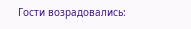Гости возрадовались: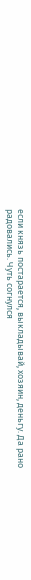если князь постарается, выкладывай, хозяин, деньгу. Да рано радовались. Чуть согнулся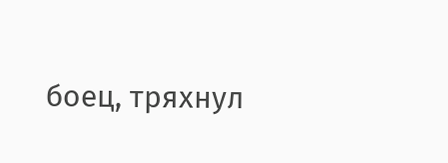боец, тряхнул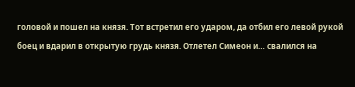головой и пошел на князя. Тот встретил его ударом, да отбил его левой рукой боец и вдарил в открытую грудь князя. Отлетел Симеон и… свалился на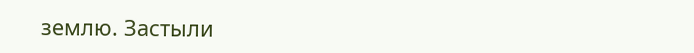землю. Застыли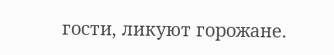гости, ликуют горожане.